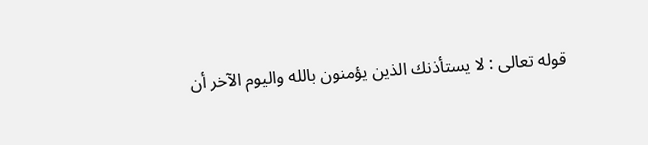قوله تعالى : لا يستأذنك الذين يؤمنون بالله واليوم الآخر أن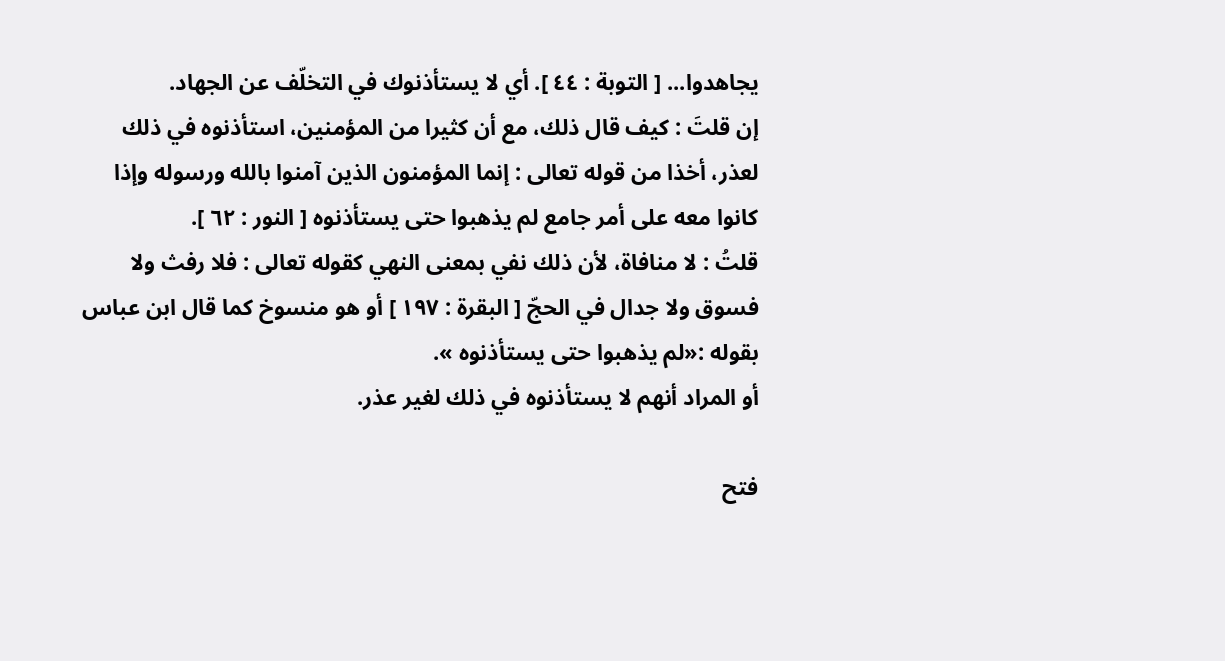يجاهدوا... [ التوبة : ٤٤ ]. أي لا يستأذنوك في التخلّف عن الجهاد.
إن قلتَ : كيف قال ذلك، مع أن كثيرا من المؤمنين، استأذنوه في ذلك لعذر، أخذا من قوله تعالى : إنما المؤمنون الذين آمنوا بالله ورسوله وإذا كانوا معه على أمر جامع لم يذهبوا حتى يستأذنوه [ النور : ٦٢ ].
قلتُ : لا منافاة، لأن ذلك نفي بمعنى النهي كقوله تعالى : فلا رفث ولا فسوق ولا جدال في الحجّ [ البقرة : ١٩٧ ] أو هو منسوخ كما قال ابن عباس بقوله :«لم يذهبوا حتى يستأذنوه ».
أو المراد أنهم لا يستأذنوه في ذلك لغير عذر.

فتح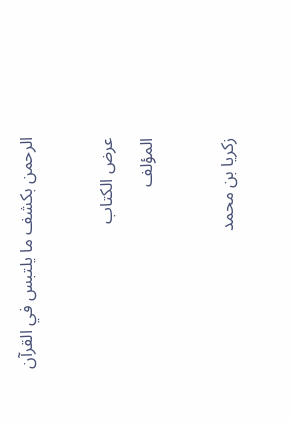الرحمن بكشف ما يلتبس في القرآن

عرض الكتاب
المؤلف

زكريا بن محمد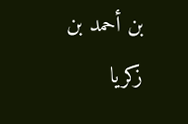بن أحمد بن زكريا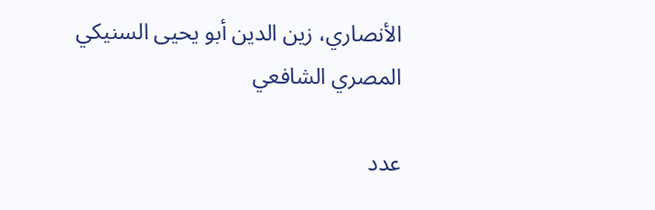الأنصاري، زين الدين أبو يحيى السنيكي المصري الشافعي

عدد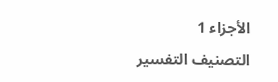الأجزاء 1
التصنيف التفسير